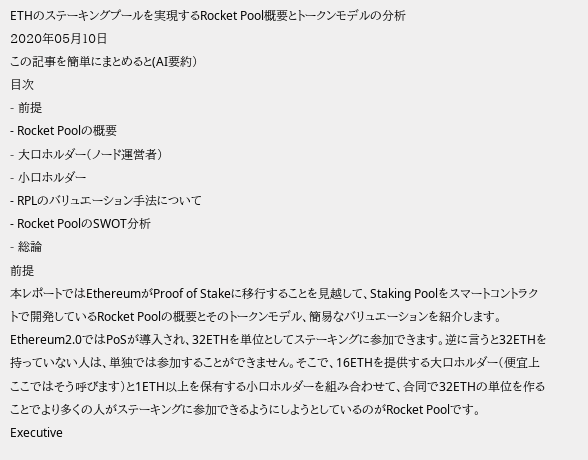ETHのステーキングプールを実現するRocket Pool概要とトークンモデルの分析
2020年05月10日
この記事を簡単にまとめると(AI要約)
目次
- 前提
- Rocket Poolの概要
- 大口ホルダー(ノード運営者)
- 小口ホルダー
- RPLのバリュエーション手法について
- Rocket PoolのSWOT分析
- 総論
前提
本レポートではEthereumがProof of Stakeに移行することを見越して、Staking Poolをスマートコントラクトで開発しているRocket Poolの概要とそのトークンモデル、簡易なバリュエーションを紹介します。
Ethereum2.0ではPoSが導入され、32ETHを単位としてステーキングに参加できます。逆に言うと32ETHを持っていない人は、単独では参加することができません。そこで、16ETHを提供する大口ホルダー(便宜上ここではそう呼びます)と1ETH以上を保有する小口ホルダーを組み合わせて、合同で32ETHの単位を作ることでより多くの人がステーキングに参加できるようにしようとしているのがRocket Poolです。
Executive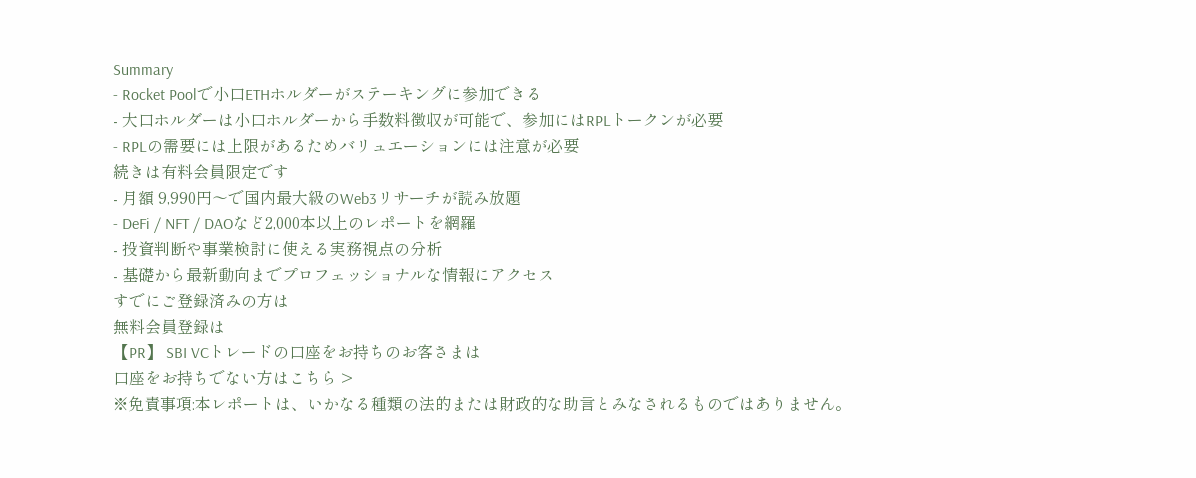Summary
- Rocket Poolで小口ETHホルダーがステーキングに参加できる
- 大口ホルダーは小口ホルダーから手数料徴収が可能で、参加にはRPLトークンが必要
- RPLの需要には上限があるためバリュエーションには注意が必要
続きは有料会員限定です
- 月額 9,990円〜で国内最大級のWeb3リサーチが読み放題
- DeFi / NFT / DAOなど2,000本以上のレポートを網羅
- 投資判断や事業検討に使える実務視点の分析
- 基礎から最新動向までプロフェッショナルな情報にアクセス
すでにご登録済みの方は
無料会員登録は
【PR】 SBI VCトレードの口座をお持ちのお客さまは
口座をお持ちでない方はこちら >
※免責事項:本レポートは、いかなる種類の法的または財政的な助言とみなされるものではありません。